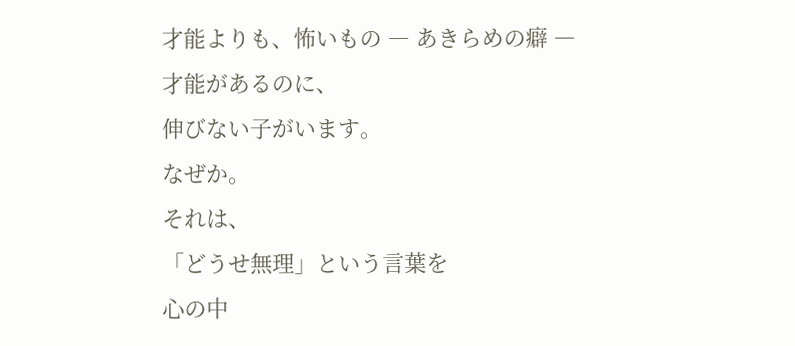才能よりも、怖いもの ― あきらめの癖 ―
才能があるのに、
伸びない子がいます。
なぜか。
それは、
「どうせ無理」という言葉を
心の中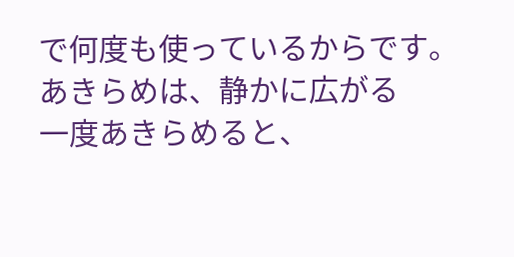で何度も使っているからです。
あきらめは、静かに広がる
一度あきらめると、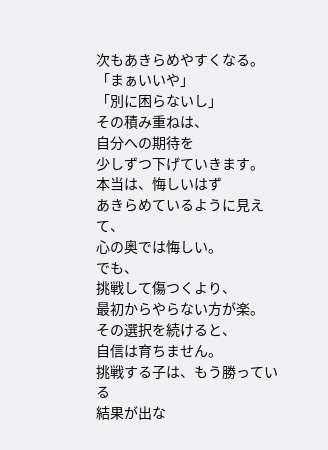次もあきらめやすくなる。
「まぁいいや」
「別に困らないし」
その積み重ねは、
自分への期待を
少しずつ下げていきます。
本当は、悔しいはず
あきらめているように見えて、
心の奥では悔しい。
でも、
挑戦して傷つくより、
最初からやらない方が楽。
その選択を続けると、
自信は育ちません。
挑戦する子は、もう勝っている
結果が出な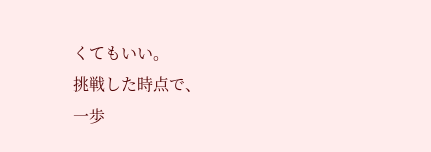くてもいい。
挑戦した時点で、
一歩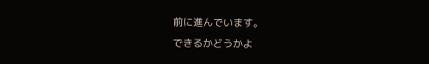前に進んでいます。
できるかどうかよ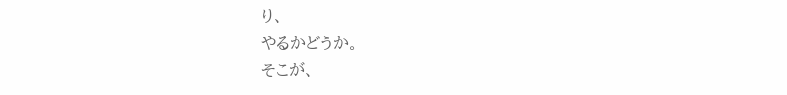り、
やるかどうか。
そこが、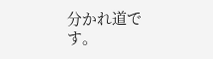分かれ道です。